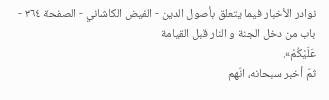نوادر الأخبار فيما يتعلق بأصول الدين - الفيض الكاشاني - الصفحة ٣٦٤ - باب من دخل الجنة و النار قبل القيامة
عَلَيْكُمْ».
ثمّ أخبر سبحانه، انّهم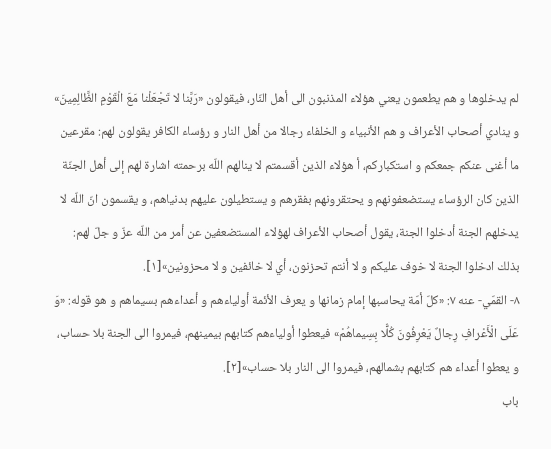لم يدخلوها و هم يطعمون يعني هؤلاء المذنبون الى أهل النّار، فيقولون «رَبَّنا لا تَجْعَلْنا مَعَ الْقَوْمِ الظَّالِمِينَ» و ينادي أصحاب الأعراف و هم الأنبياء و الخلفاء رجالا من أهل النار و رؤساء الكافر يقولون لهم: مقرعين ما أغنى عنكم جمعكم و استكباركم، أ هؤلاء الذين أقسمتم لا ينالهم اللّه برحمته اشارة لهم إلى أهل الجنّة الذين كان الرؤساء يستضعفونهم و يحتقرونهم بفقرهم و يستطيلون عليهم بدنياهم، و يقسمون انّ اللّه لا يدخلهم الجنة أدخلوا الجنة، يقول أصحاب الأعراف لهؤلاء المستضعفين عن أمر من اللّه عزّ و جلّ لهم:
بذلك ادخلوا الجنة لا خوف عليكم و لا أنتم تحزنون، أي لا خائفين و لا محزونين»[١].
٨- القمّي- عنه ٧: «كلّ أمّة يحاسبها إمام زمانها و يعرف الأئمة أولياءهم و أعداءهم بسيماهم و هو قوله: «وَ عَلَى الْأَعْرافِ رِجالٌ يَعْرِفُونَ كُلًّا بِسِيماهُمْ» فيعطوا أولياءهم كتابهم بيمينهم، فيمروا الى الجنة بلا حساب، و يعطوا أعداء هم كتابهم بشمالهم، فيمروا الى النار بلا حساب»[٢].
باب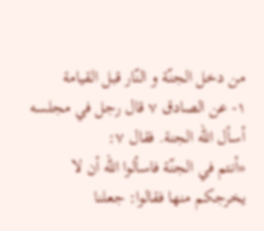من دخل الجنّة و النّار قبل القيامة
١- عن الصادق ٧ قال رجل في مجلسه أسأل اللّه الجنة. فقال ٧:
«أنتم في الجنّة فاسألوا اللّه أن لا يخرجكم منها فقالوا: جعلنا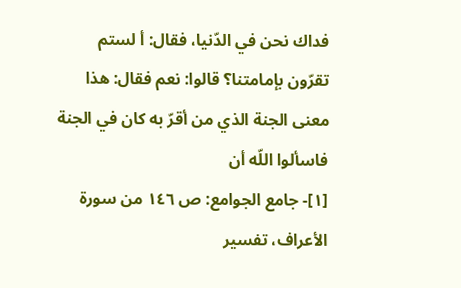فداك نحن في الدّنيا، فقال: أ لستم تقرّون بإمامتنا؟ قالوا: نعم فقال: هذا معنى الجنة الذي من أقرّ به كان في الجنة فاسألوا اللّه أن
[١]- جامع الجوامع: ص ١٤٦ من سورة الأعراف، تفسير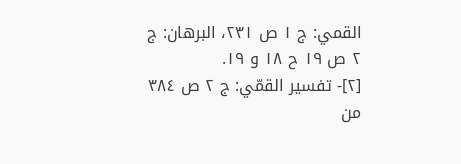القمي: ج ١ ص ٢٣١، البرهان: ج ٢ ص ١٩ ح ١٨ و ١٩.
[٢]- تفسير القمّي: ج ٢ ص ٣٨٤ من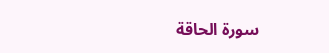سورة الحاقة